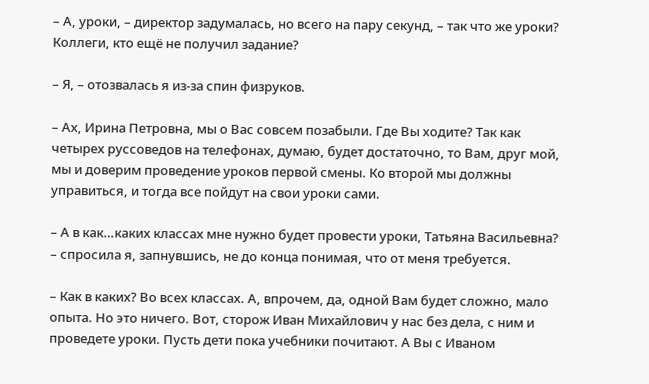– А, уроки, – директор задумалась, но всего на пару секунд, – так что же уроки? Коллеги, кто ещё не получил задание?

– Я, – отозвалась я из-за спин физруков.

– Ах, Ирина Петровна, мы о Вас совсем позабыли. Где Вы ходите? Так как четырех руссоведов на телефонах, думаю, будет достаточно, то Вам, друг мой, мы и доверим проведение уроков первой смены. Ко второй мы должны управиться, и тогда все пойдут на свои уроки сами.

– А в как…каких классах мне нужно будет провести уроки, Татьяна Васильевна? – спросила я, запнувшись, не до конца понимая, что от меня требуется.

– Как в каких? Во всех классах. А, впрочем, да, одной Вам будет сложно, мало опыта. Но это ничего. Вот, сторож Иван Михайлович у нас без дела, с ним и проведете уроки. Пусть дети пока учебники почитают. А Вы с Иваном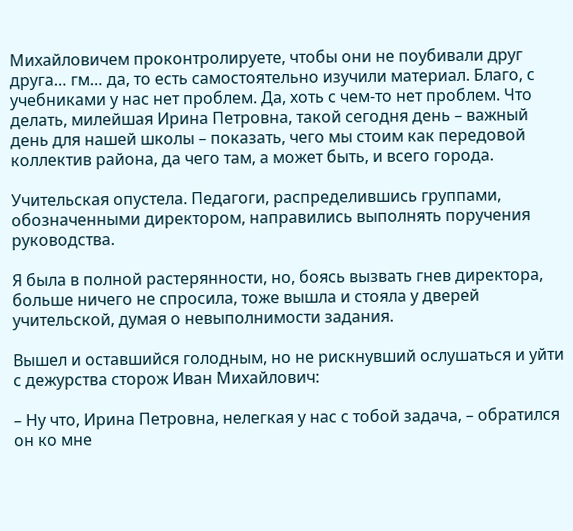Михайловичем проконтролируете, чтобы они не поубивали друг друга… гм… да, то есть самостоятельно изучили материал. Благо, с учебниками у нас нет проблем. Да, хоть с чем-то нет проблем. Что делать, милейшая Ирина Петровна, такой сегодня день – важный день для нашей школы – показать, чего мы стоим как передовой коллектив района, да чего там, а может быть, и всего города.

Учительская опустела. Педагоги, распределившись группами, обозначенными директором, направились выполнять поручения руководства.

Я была в полной растерянности, но, боясь вызвать гнев директора, больше ничего не спросила, тоже вышла и стояла у дверей учительской, думая о невыполнимости задания.

Вышел и оставшийся голодным, но не рискнувший ослушаться и уйти с дежурства сторож Иван Михайлович:

– Ну что, Ирина Петровна, нелегкая у нас с тобой задача, – обратился он ко мне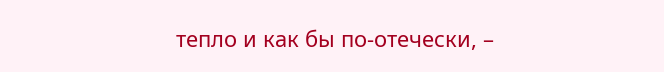тепло и как бы по-отечески, –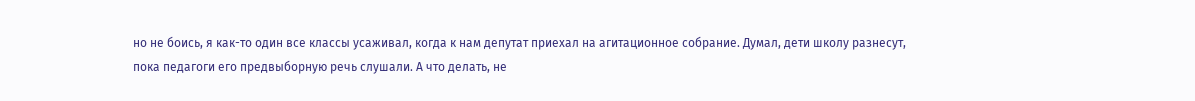но не боись, я как-то один все классы усаживал, когда к нам депутат приехал на агитационное собрание. Думал, дети школу разнесут, пока педагоги его предвыборную речь слушали. А что делать, не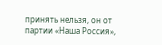принять нельзя, он от партии «Наша Россия»,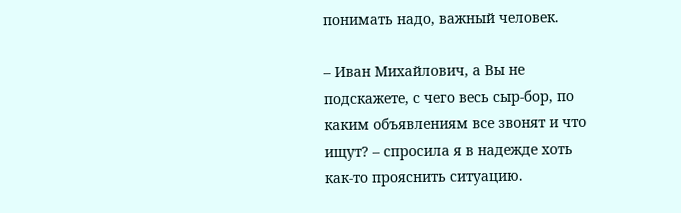понимать надо, важный человек.

– Иван Михайлович, а Вы не подскажете, с чего весь сыр-бор, по каким объявлениям все звонят и что ищут? – спросила я в надежде хоть как-то прояснить ситуацию.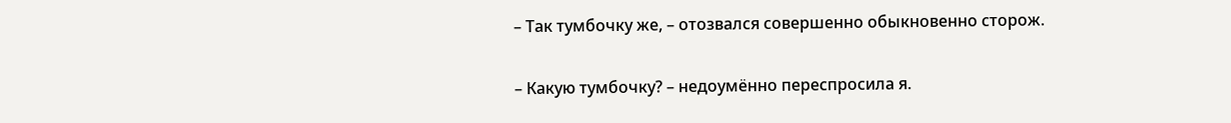– Так тумбочку же, – отозвался совершенно обыкновенно сторож.

– Какую тумбочку? – недоумённо переспросила я.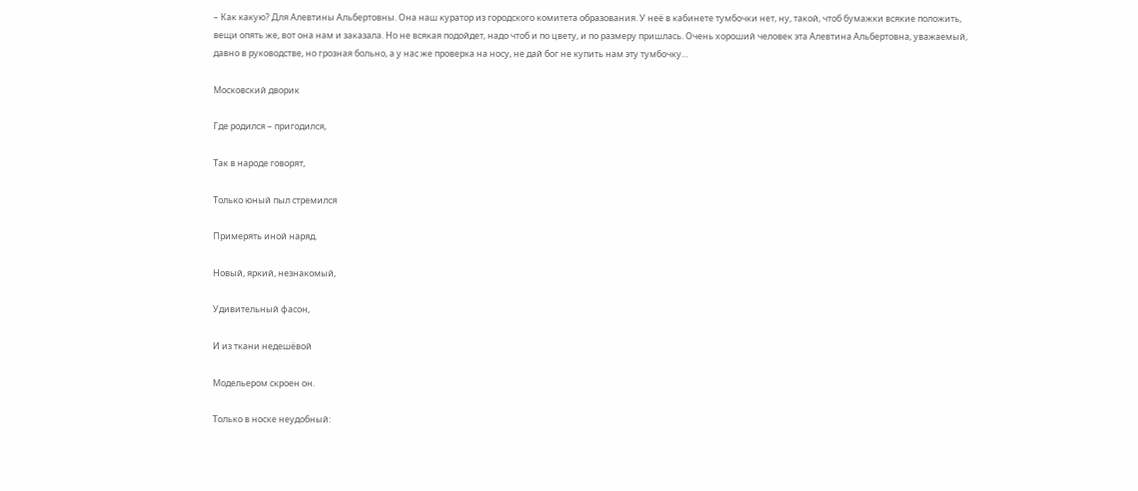– Как какую? Для Алевтины Альбертовны. Она наш куратор из городского комитета образования. У неё в кабинете тумбочки нет, ну, такой, чтоб бумажки всякие положить, вещи опять же, вот она нам и заказала. Но не всякая подойдет, надо чтоб и по цвету, и по размеру пришлась. Очень хороший человек эта Алевтина Альбертовна, уважаемый, давно в руководстве, но грозная больно, а у нас же проверка на носу, не дай бог не купить нам эту тумбочку…

Московский дворик

Где родился – пригодился,

Так в народе говорят,

Только юный пыл стремился

Примерять иной наряд.

Новый, яркий, незнакомый,

Удивительный фасон,

И из ткани недешёвой

Модельером скроен он.

Только в носке неудобный: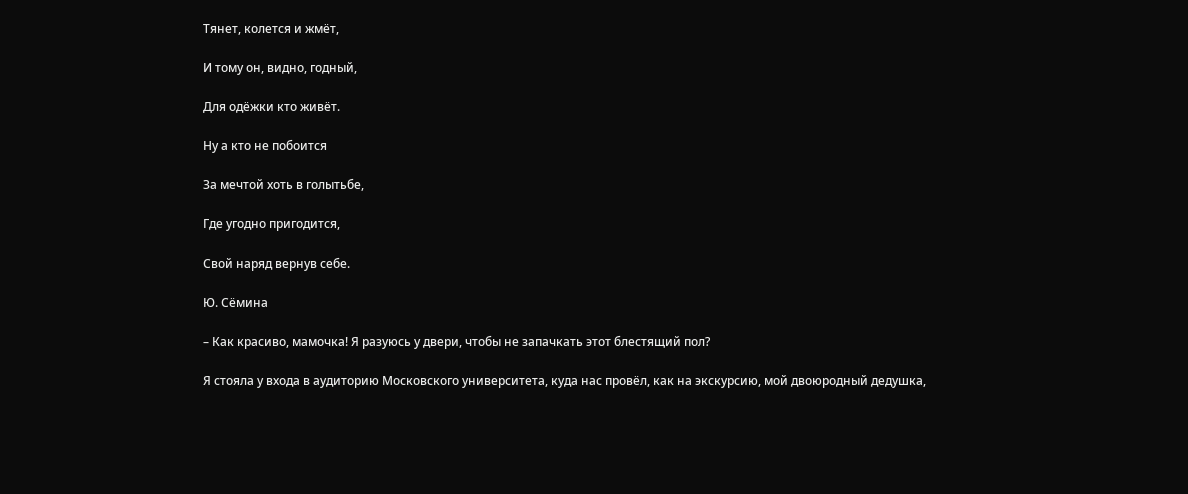Тянет, колется и жмёт,

И тому он, видно, годный,

Для одёжки кто живёт.

Ну а кто не побоится

За мечтой хоть в голытьбе,

Где угодно пригодится,

Свой наряд вернув себе.

Ю. Сёмина

– Как красиво, мамочка! Я разуюсь у двери, чтобы не запачкать этот блестящий пол?

Я стояла у входа в аудиторию Московского университета, куда нас провёл, как на экскурсию, мой двоюродный дедушка,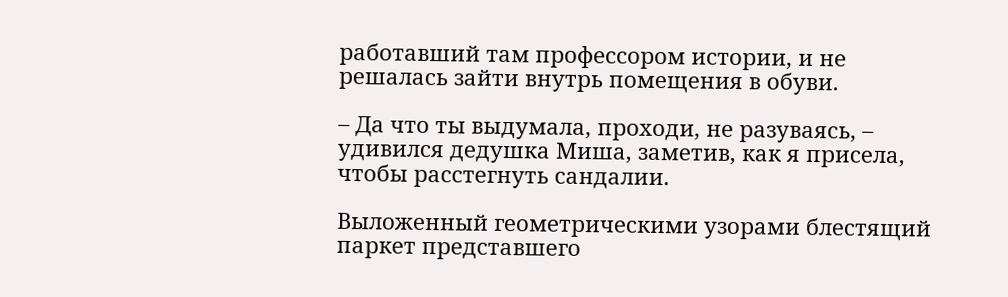работавший там профессором истории, и не решалась зайти внутрь помещения в обуви.

– Да что ты выдумала, проходи, не разуваясь, – удивился дедушка Миша, заметив, как я присела, чтобы расстегнуть сандалии.

Выложенный геометрическими узорами блестящий паркет представшего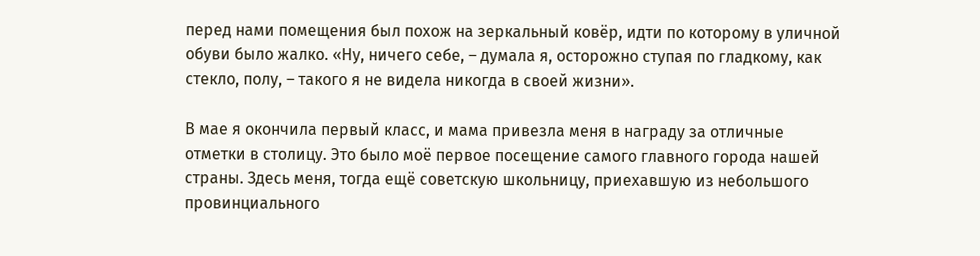перед нами помещения был похож на зеркальный ковёр, идти по которому в уличной обуви было жалко. «Ну, ничего себе, – думала я, осторожно ступая по гладкому, как стекло, полу, – такого я не видела никогда в своей жизни».

В мае я окончила первый класс, и мама привезла меня в награду за отличные отметки в столицу. Это было моё первое посещение самого главного города нашей страны. Здесь меня, тогда ещё советскую школьницу, приехавшую из небольшого провинциального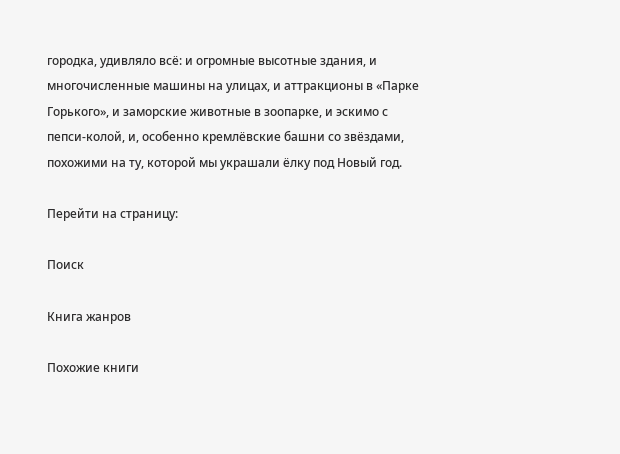городка, удивляло всё: и огромные высотные здания, и многочисленные машины на улицах, и аттракционы в «Парке Горького», и заморские животные в зоопарке, и эскимо с пепси-колой, и, особенно кремлёвские башни со звёздами, похожими на ту, которой мы украшали ёлку под Новый год.

Перейти на страницу:

Поиск

Книга жанров

Похожие книги